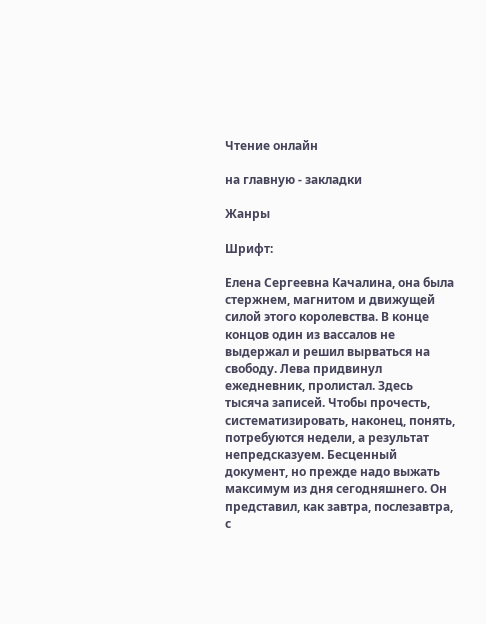Чтение онлайн

на главную - закладки

Жанры

Шрифт:

Елена Сергеевна Качалина, она была стержнем, магнитом и движущей силой этого королевства. В конце концов один из вассалов не выдержал и решил вырваться на свободу. Лева придвинул ежедневник, пролистал. Здесь тысяча записей. Чтобы прочесть, систематизировать, наконец, понять, потребуются недели, а результат непредсказуем. Бесценный документ, но прежде надо выжать максимум из дня сегодняшнего. Он представил, как завтра, послезавтра, с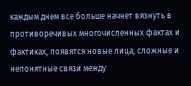каждым днем все больше начнет вязнуть в противоречивых многочисленных фактах и фактиках, появятся новые лица, сложные и непонятные связи между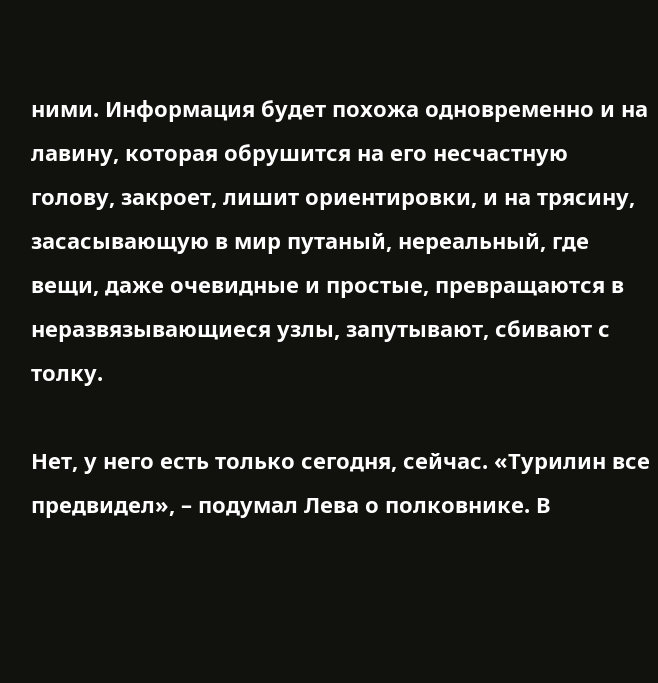ними. Информация будет похожа одновременно и на лавину, которая обрушится на его несчастную голову, закроет, лишит ориентировки, и на трясину, засасывающую в мир путаный, нереальный, где вещи, даже очевидные и простые, превращаются в неразвязывающиеся узлы, запутывают, сбивают с толку.

Нет, у него есть только сегодня, сейчас. «Турилин все предвидел», – подумал Лева о полковнике. В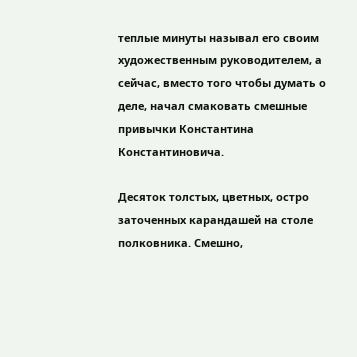теплые минуты называл его своим художественным руководителем, а сейчас, вместо того чтобы думать о деле, начал смаковать смешные привычки Константина Константиновича.

Десяток толстых, цветных, остро заточенных карандашей на столе полковника. Смешно,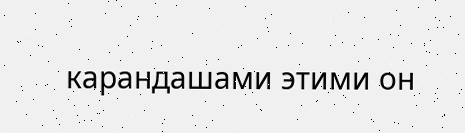карандашами этими он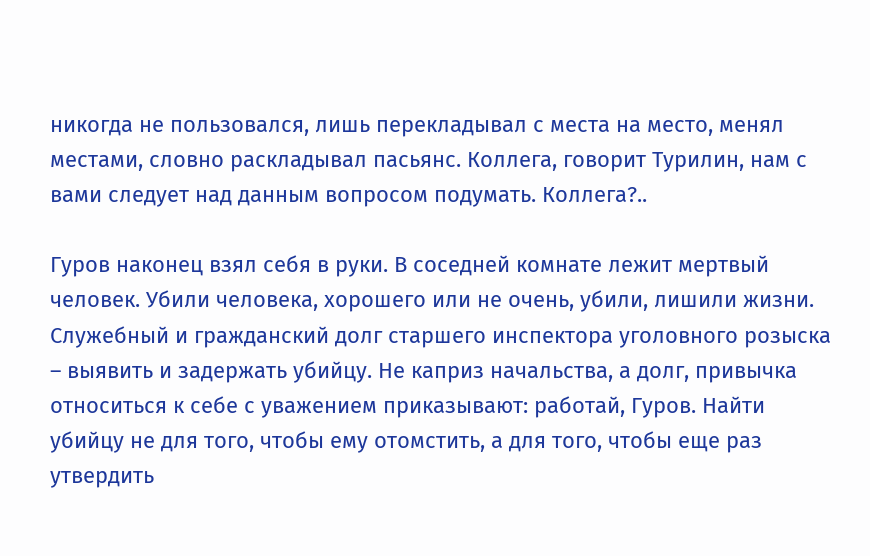никогда не пользовался, лишь перекладывал с места на место, менял местами, словно раскладывал пасьянс. Коллега, говорит Турилин, нам с вами следует над данным вопросом подумать. Коллега?..

Гуров наконец взял себя в руки. В соседней комнате лежит мертвый человек. Убили человека, хорошего или не очень, убили, лишили жизни. Служебный и гражданский долг старшего инспектора уголовного розыска – выявить и задержать убийцу. Не каприз начальства, а долг, привычка относиться к себе с уважением приказывают: работай, Гуров. Найти убийцу не для того, чтобы ему отомстить, а для того, чтобы еще раз утвердить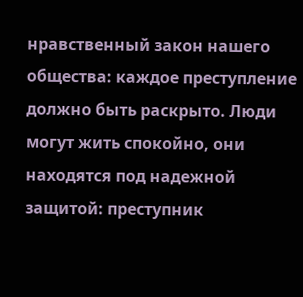нравственный закон нашего общества: каждое преступление должно быть раскрыто. Люди могут жить спокойно, они находятся под надежной защитой: преступник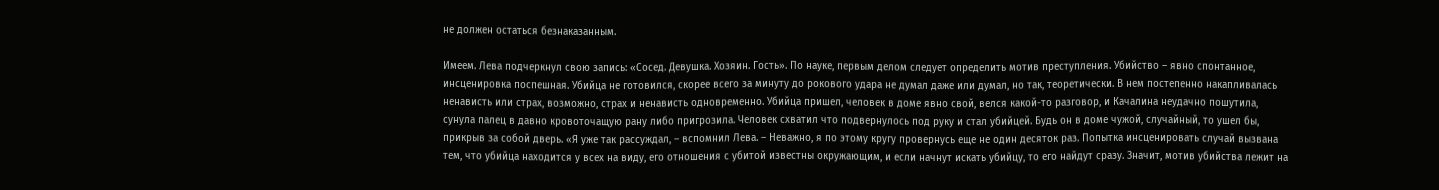не должен остаться безнаказанным.

Имеем. Лева подчеркнул свою запись: «Сосед. Девушка. Хозяин. Гость». По науке, первым делом следует определить мотив преступления. Убийство – явно спонтанное, инсценировка поспешная. Убийца не готовился, скорее всего за минуту до рокового удара не думал даже или думал, но так, теоретически. В нем постепенно накапливалась ненависть или страх, возможно, страх и ненависть одновременно. Убийца пришел, человек в доме явно свой, велся какой-то разговор, и Качалина неудачно пошутила, сунула палец в давно кровоточащую рану либо пригрозила. Человек схватил что подвернулось под руку и стал убийцей. Будь он в доме чужой, случайный, то ушел бы, прикрыв за собой дверь. «Я уже так рассуждал, – вспомнил Лева. – Неважно, я по этому кругу провернусь еще не один десяток раз. Попытка инсценировать случай вызвана тем, что убийца находится у всех на виду, его отношения с убитой известны окружающим, и если начнут искать убийцу, то его найдут сразу. Значит, мотив убийства лежит на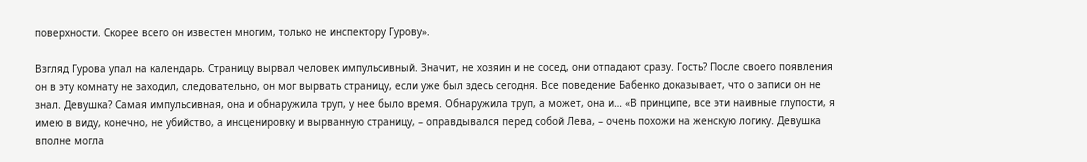поверхности. Скорее всего он известен многим, только не инспектору Гурову».

Взгляд Гурова упал на календарь. Страницу вырвал человек импульсивный. Значит, не хозяин и не сосед, они отпадают сразу. Гость? После своего появления он в эту комнату не заходил, следовательно, он мог вырвать страницу, если уже был здесь сегодня. Все поведение Бабенко доказывает, что о записи он не знал. Девушка? Самая импульсивная, она и обнаружила труп, у нее было время. Обнаружила труп, а может, она и… «В принципе, все эти наивные глупости, я имею в виду, конечно, не убийство, а инсценировку и вырванную страницу, – оправдывался перед собой Лева, – очень похожи на женскую логику. Девушка вполне могла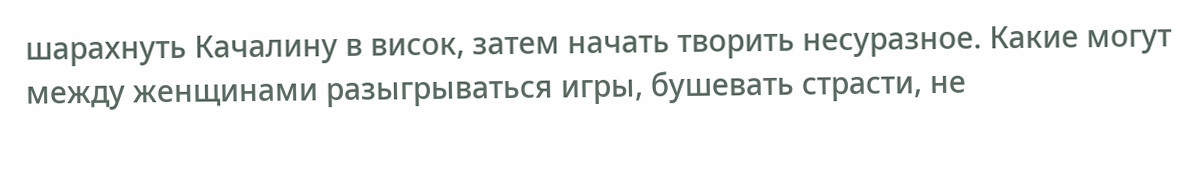шарахнуть Качалину в висок, затем начать творить несуразное. Какие могут между женщинами разыгрываться игры, бушевать страсти, не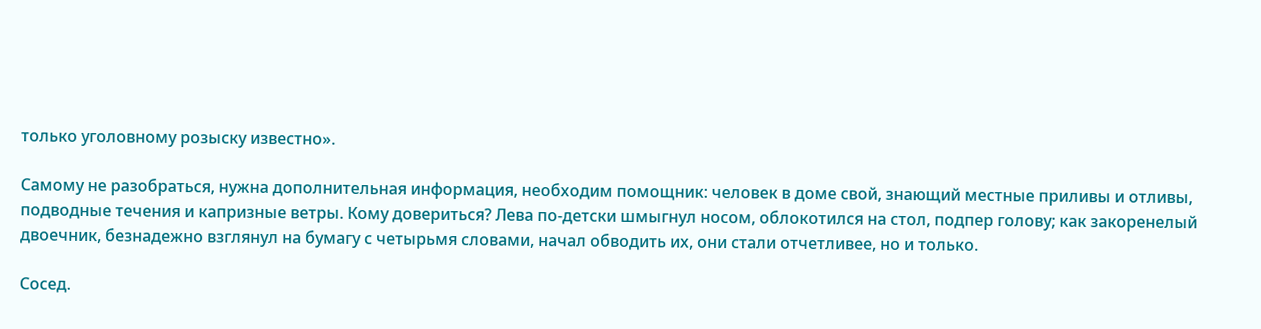только уголовному розыску известно».

Самому не разобраться, нужна дополнительная информация, необходим помощник: человек в доме свой, знающий местные приливы и отливы, подводные течения и капризные ветры. Кому довериться? Лева по-детски шмыгнул носом, облокотился на стол, подпер голову; как закоренелый двоечник, безнадежно взглянул на бумагу с четырьмя словами, начал обводить их, они стали отчетливее, но и только.

Сосед.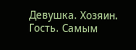Девушка. Хозяин. Гость. Самым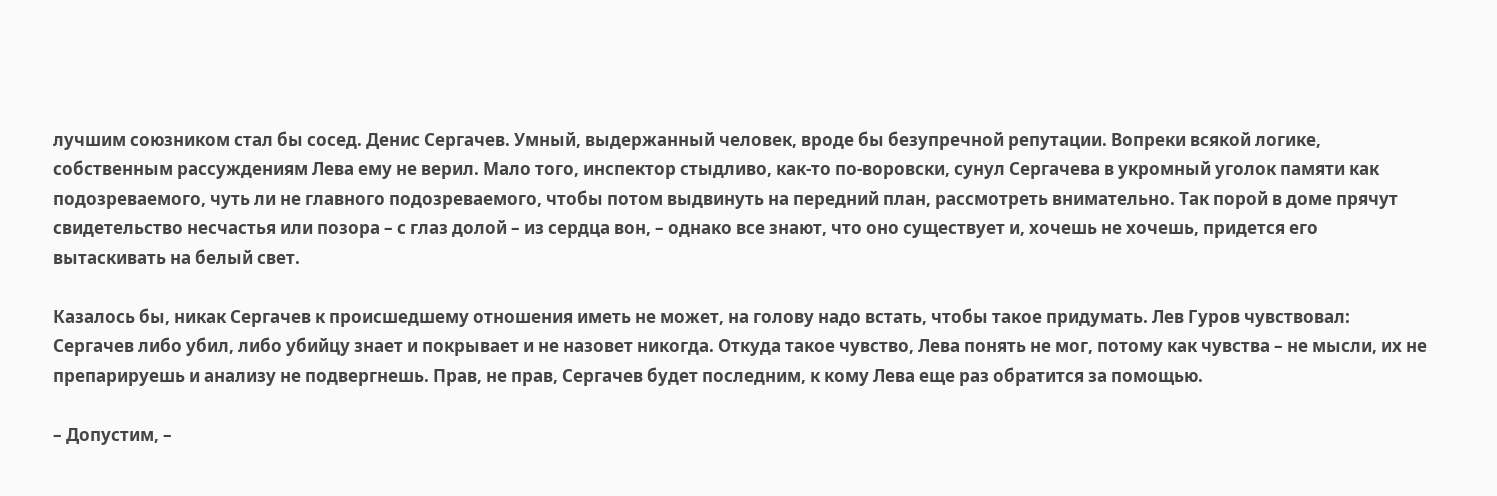лучшим союзником стал бы сосед. Денис Сергачев. Умный, выдержанный человек, вроде бы безупречной репутации. Вопреки всякой логике, собственным рассуждениям Лева ему не верил. Мало того, инспектор стыдливо, как-то по-воровски, сунул Сергачева в укромный уголок памяти как подозреваемого, чуть ли не главного подозреваемого, чтобы потом выдвинуть на передний план, рассмотреть внимательно. Так порой в доме прячут свидетельство несчастья или позора – с глаз долой – из сердца вон, – однако все знают, что оно существует и, хочешь не хочешь, придется его вытаскивать на белый свет.

Казалось бы, никак Сергачев к происшедшему отношения иметь не может, на голову надо встать, чтобы такое придумать. Лев Гуров чувствовал: Сергачев либо убил, либо убийцу знает и покрывает и не назовет никогда. Откуда такое чувство, Лева понять не мог, потому как чувства – не мысли, их не препарируешь и анализу не подвергнешь. Прав, не прав, Сергачев будет последним, к кому Лева еще раз обратится за помощью.

– Допустим, –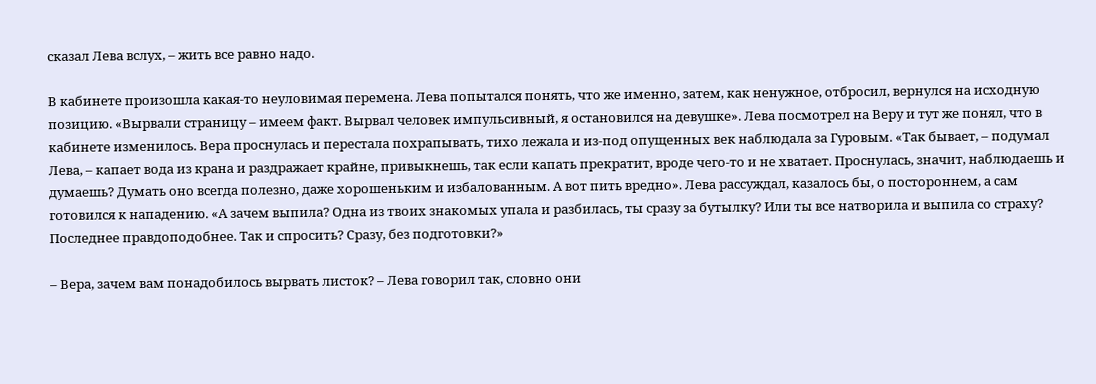сказал Лева вслух, – жить все равно надо.

В кабинете произошла какая-то неуловимая перемена. Лева попытался понять, что же именно, затем, как ненужное, отбросил, вернулся на исходную позицию. «Вырвали страницу – имеем факт. Вырвал человек импульсивный, я остановился на девушке». Лева посмотрел на Веру и тут же понял, что в кабинете изменилось. Вера проснулась и перестала похрапывать, тихо лежала и из-под опущенных век наблюдала за Гуровым. «Так бывает, – подумал Лева, – капает вода из крана и раздражает крайне, привыкнешь, так если капать прекратит, вроде чего-то и не хватает. Проснулась, значит, наблюдаешь и думаешь? Думать оно всегда полезно, даже хорошеньким и избалованным. А вот пить вредно». Лева рассуждал, казалось бы, о постороннем, а сам готовился к нападению. «А зачем выпила? Одна из твоих знакомых упала и разбилась, ты сразу за бутылку? Или ты все натворила и выпила со страху? Последнее правдоподобнее. Так и спросить? Сразу, без подготовки?»

– Вера, зачем вам понадобилось вырвать листок? – Лева говорил так, словно они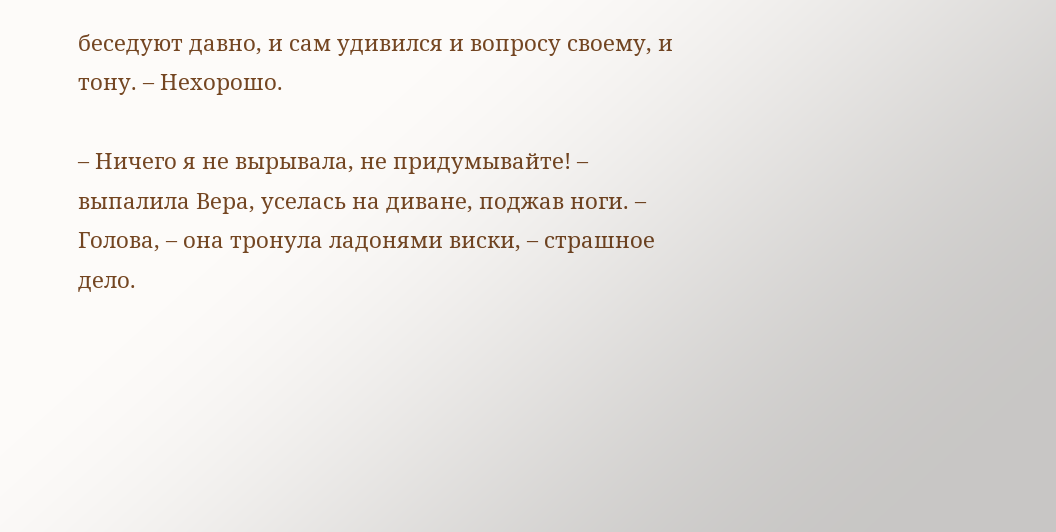беседуют давно, и сам удивился и вопросу своему, и тону. – Нехорошо.

– Ничего я не вырывала, не придумывайте! – выпалила Вера, уселась на диване, поджав ноги. – Голова, – она тронула ладонями виски, – страшное дело.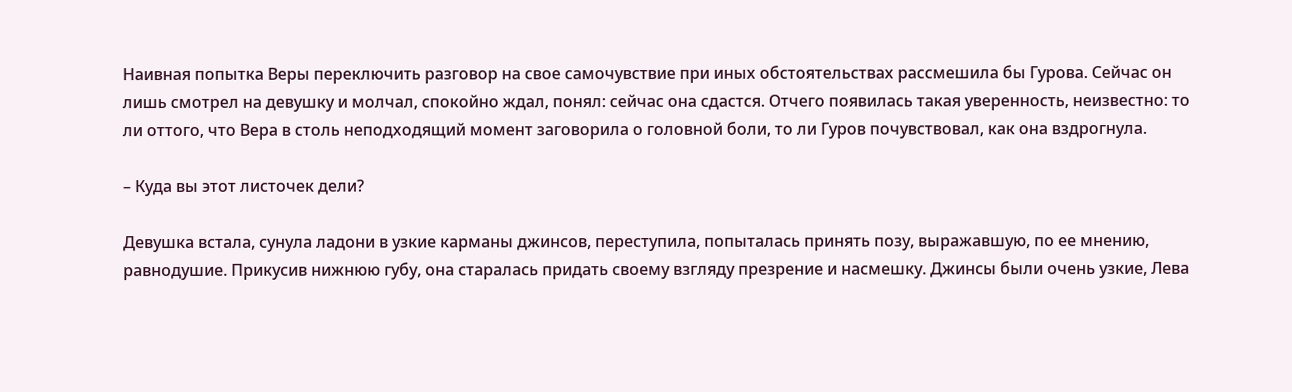Наивная попытка Веры переключить разговор на свое самочувствие при иных обстоятельствах рассмешила бы Гурова. Сейчас он лишь смотрел на девушку и молчал, спокойно ждал, понял: сейчас она сдастся. Отчего появилась такая уверенность, неизвестно: то ли оттого, что Вера в столь неподходящий момент заговорила о головной боли, то ли Гуров почувствовал, как она вздрогнула.

– Куда вы этот листочек дели?

Девушка встала, сунула ладони в узкие карманы джинсов, переступила, попыталась принять позу, выражавшую, по ее мнению, равнодушие. Прикусив нижнюю губу, она старалась придать своему взгляду презрение и насмешку. Джинсы были очень узкие, Лева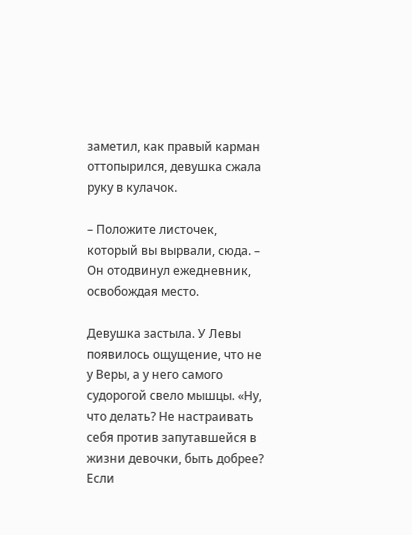заметил, как правый карман оттопырился, девушка сжала руку в кулачок.

– Положите листочек, который вы вырвали, сюда. – Он отодвинул ежедневник, освобождая место.

Девушка застыла. У Левы появилось ощущение, что не у Веры, а у него самого судорогой свело мышцы. «Ну, что делать? Не настраивать себя против запутавшейся в жизни девочки, быть добрее? Если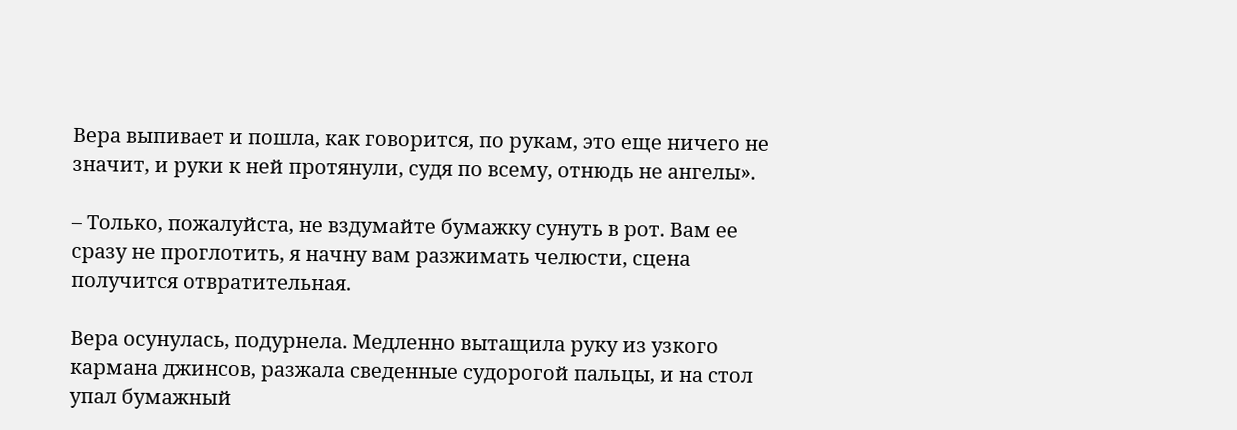Вера выпивает и пошла, как говорится, по рукам, это еще ничего не значит, и руки к ней протянули, судя по всему, отнюдь не ангелы».

– Только, пожалуйста, не вздумайте бумажку сунуть в рот. Вам ее сразу не проглотить, я начну вам разжимать челюсти, сцена получится отвратительная.

Вера осунулась, подурнела. Медленно вытащила руку из узкого кармана джинсов, разжала сведенные судорогой пальцы, и на стол упал бумажный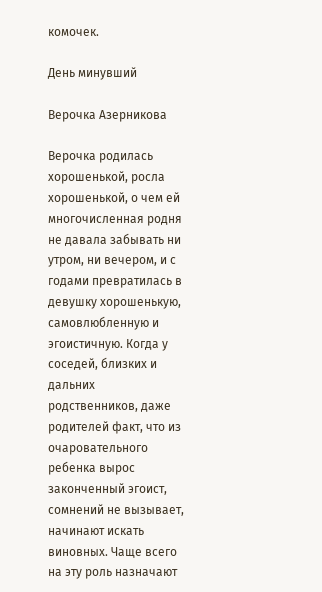комочек.

День минувший

Верочка Азерникова

Верочка родилась хорошенькой, росла хорошенькой, о чем ей многочисленная родня не давала забывать ни утром, ни вечером, и с годами превратилась в девушку хорошенькую, самовлюбленную и эгоистичную. Когда у соседей, близких и дальних родственников, даже родителей факт, что из очаровательного ребенка вырос законченный эгоист, сомнений не вызывает, начинают искать виновных. Чаще всего на эту роль назначают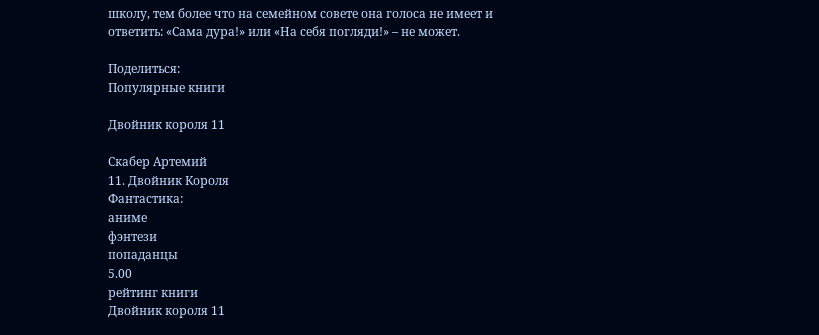школу, тем более что на семейном совете она голоса не имеет и ответить: «Сама дура!» или «На себя погляди!» – не может.

Поделиться:
Популярные книги

Двойник короля 11

Скабер Артемий
11. Двойник Короля
Фантастика:
аниме
фэнтези
попаданцы
5.00
рейтинг книги
Двойник короля 11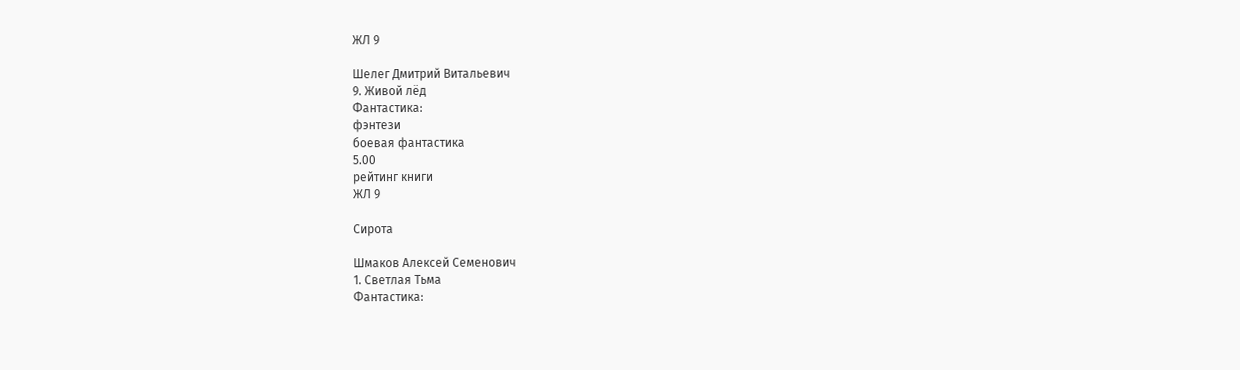ЖЛ 9

Шелег Дмитрий Витальевич
9. Живой лёд
Фантастика:
фэнтези
боевая фантастика
5.00
рейтинг книги
ЖЛ 9

Сирота

Шмаков Алексей Семенович
1. Светлая Тьма
Фантастика: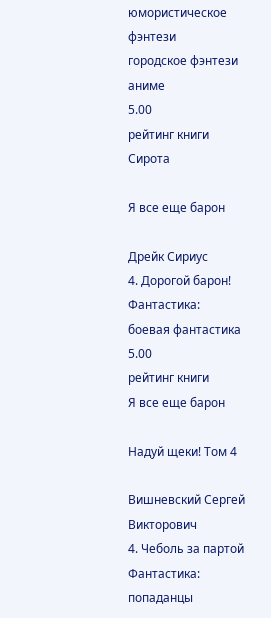юмористическое фэнтези
городское фэнтези
аниме
5.00
рейтинг книги
Сирота

Я все еще барон

Дрейк Сириус
4. Дорогой барон!
Фантастика:
боевая фантастика
5.00
рейтинг книги
Я все еще барон

Надуй щеки! Том 4

Вишневский Сергей Викторович
4. Чеболь за партой
Фантастика:
попаданцы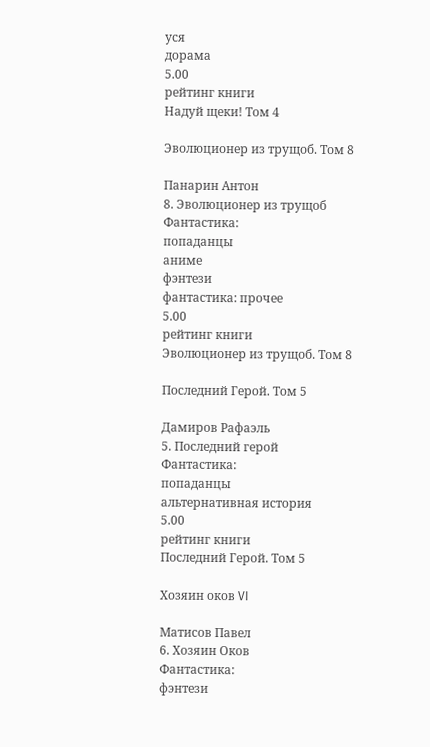уся
дорама
5.00
рейтинг книги
Надуй щеки! Том 4

Эволюционер из трущоб. Том 8

Панарин Антон
8. Эволюционер из трущоб
Фантастика:
попаданцы
аниме
фэнтези
фантастика: прочее
5.00
рейтинг книги
Эволюционер из трущоб. Том 8

Последний Герой. Том 5

Дамиров Рафаэль
5. Последний герой
Фантастика:
попаданцы
альтернативная история
5.00
рейтинг книги
Последний Герой. Том 5

Хозяин оков VI

Матисов Павел
6. Хозяин Оков
Фантастика:
фэнтези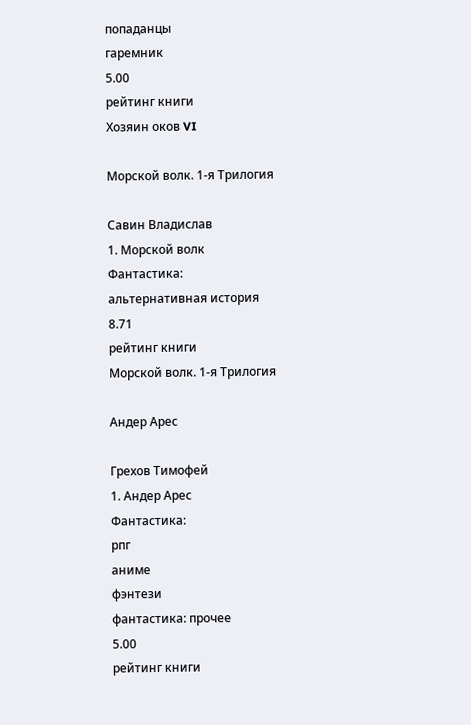попаданцы
гаремник
5.00
рейтинг книги
Хозяин оков VI

Морской волк. 1-я Трилогия

Савин Владислав
1. Морской волк
Фантастика:
альтернативная история
8.71
рейтинг книги
Морской волк. 1-я Трилогия

Андер Арес

Грехов Тимофей
1. Андер Арес
Фантастика:
рпг
аниме
фэнтези
фантастика: прочее
5.00
рейтинг книги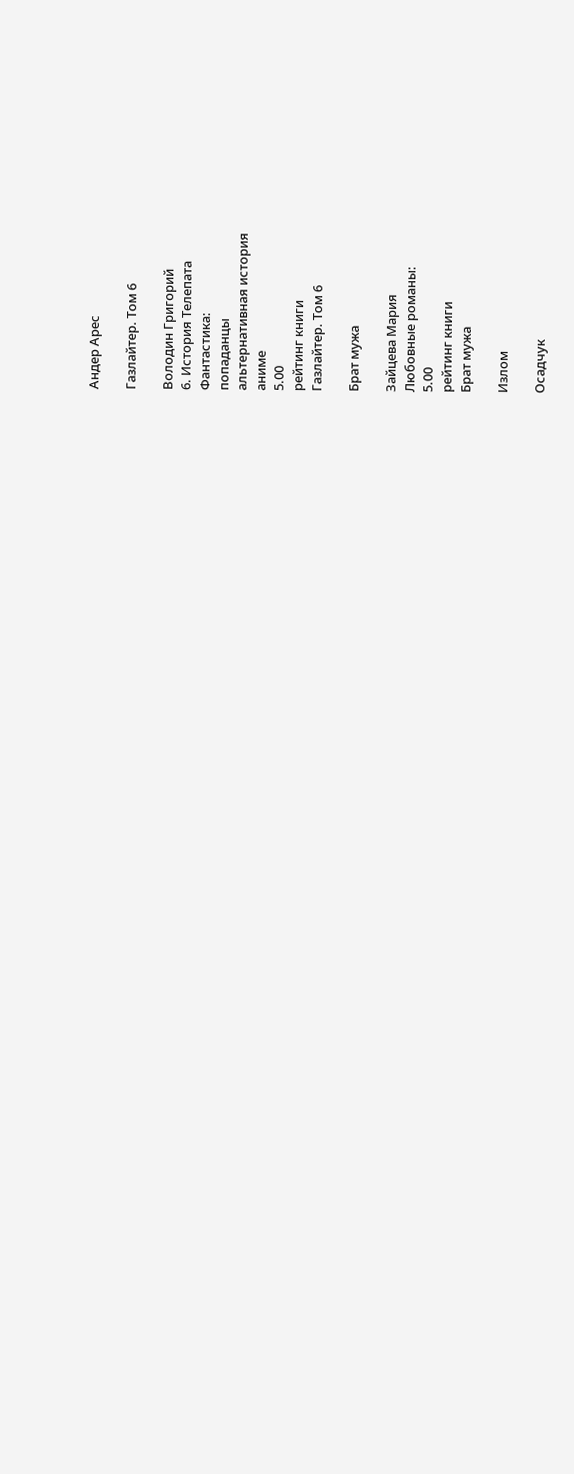Андер Арес

Газлайтер. Том 6

Володин Григорий
6. История Телепата
Фантастика:
попаданцы
альтернативная история
аниме
5.00
рейтинг книги
Газлайтер. Том 6

Брат мужа

Зайцева Мария
Любовные романы:
5.00
рейтинг книги
Брат мужа

Излом

Осадчук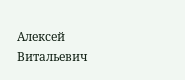Алексей Витальевич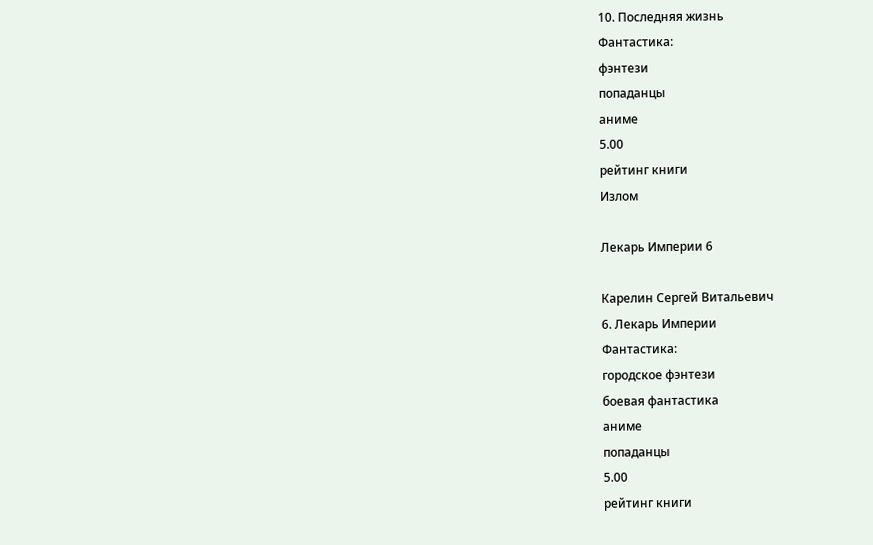10. Последняя жизнь
Фантастика:
фэнтези
попаданцы
аниме
5.00
рейтинг книги
Излом

Лекарь Империи 6

Карелин Сергей Витальевич
6. Лекарь Империи
Фантастика:
городское фэнтези
боевая фантастика
аниме
попаданцы
5.00
рейтинг книги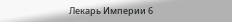Лекарь Империи 6